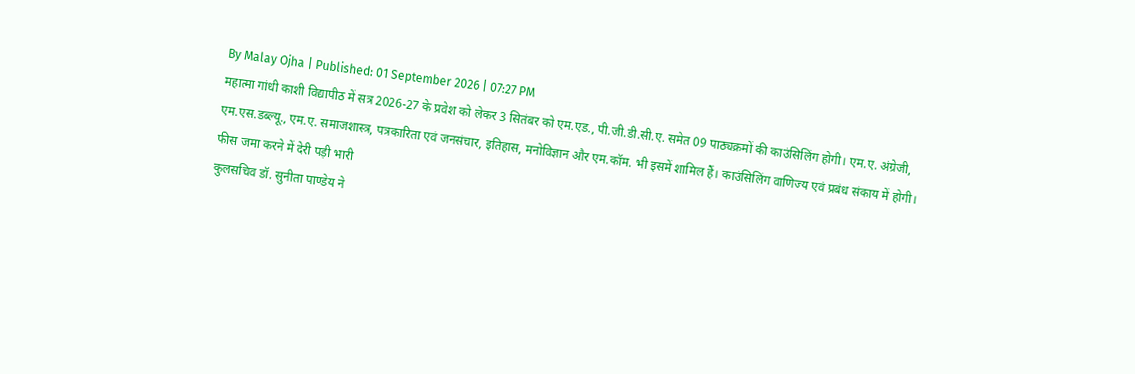By Malay Ojha | Published: 01 September 2026 | 07:27 PM
महात्मा गांधी काशी विद्यापीठ में सत्र 2026-27 के प्रवेश को लेकर 3 सितंबर को एम.एड., पी.जी.डी.सी.ए. समेत 09 पाठ्यक्रमों की काउंसिलिंग होगी। एम.ए. अंग्रेजी, एम.एस.डब्ल्यू., एम.ए. समाजशास्त्र, पत्रकारिता एवं जनसंचार, इतिहास, मनोविज्ञान और एम.कॉम. भी इसमें शामिल हैं। काउंसिलिंग वाणिज्य एवं प्रबंध संकाय में होगी।
फीस जमा करने में देरी पड़ी भारी
कुलसचिव डॉ. सुनीता पाण्डेय ने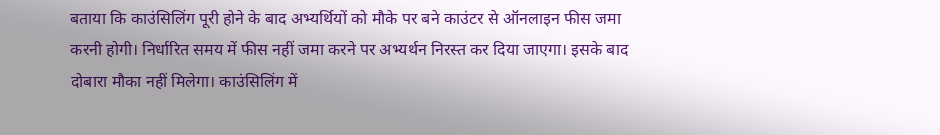बताया कि काउंसिलिंग पूरी होने के बाद अभ्यर्थियों को मौके पर बने काउंटर से ऑनलाइन फीस जमा करनी होगी। निर्धारित समय में फीस नहीं जमा करने पर अभ्यर्थन निरस्त कर दिया जाएगा। इसके बाद दोबारा मौका नहीं मिलेगा। काउंसिलिंग में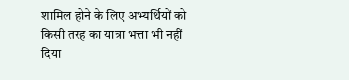शामिल होने के लिए अभ्यर्थियों को किसी तरह का यात्रा भत्ता भी नहीं दिया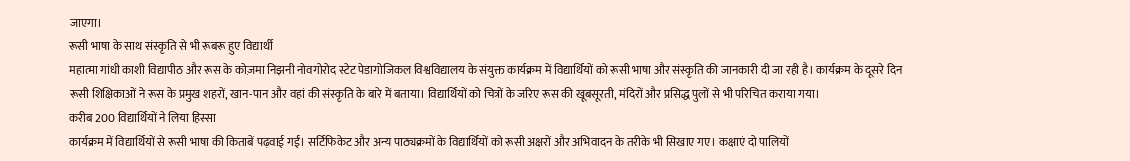जाएगा।
रूसी भाषा के साथ संस्कृति से भी रूबरू हुए विद्यार्थी
महात्मा गांधी काशी विद्यापीठ और रूस के कोज़मा निझनी नोवगोरोद स्टेट पेडागोजिकल विश्वविद्यालय के संयुक्त कार्यक्रम में विद्यार्थियों को रूसी भाषा और संस्कृति की जानकारी दी जा रही है। कार्यक्रम के दूसरे दिन रूसी शिक्षिकाओं ने रूस के प्रमुख शहरों, खान-पान और वहां की संस्कृति के बारे में बताया। विद्यार्थियों को चित्रों के जरिए रूस की खूबसूरती, मंदिरों और प्रसिद्ध पुलों से भी परिचित कराया गया।
करीब 200 विद्यार्थियों ने लिया हिस्सा
कार्यक्रम में विद्यार्थियों से रूसी भाषा की किताबें पढ़वाई गईं। सर्टिफिकेट और अन्य पाठ्यक्रमों के विद्यार्थियों को रूसी अक्षरों और अभिवादन के तरीके भी सिखाए गए। कक्षाएं दो पालियों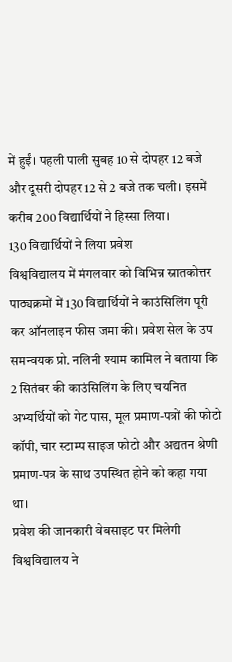में हुईं। पहली पाली सुबह 10 से दोपहर 12 बजे और दूसरी दोपहर 12 से 2 बजे तक चली। इसमें करीब 200 विद्यार्थियों ने हिस्सा लिया।
130 विद्यार्थियों ने लिया प्रवेश
विश्वविद्यालय में मंगलवार को विभिन्न स्नातकोत्तर पाठ्यक्रमों में 130 विद्यार्थियों ने काउंसिलिंग पूरी कर ऑनलाइन फीस जमा की। प्रवेश सेल के उप समन्वयक प्रो. नलिनी श्याम कामिल ने बताया कि 2 सितंबर की काउंसिलिंग के लिए चयनित अभ्यर्थियों को गेट पास, मूल प्रमाण-पत्रों की फोटो कॉपी, चार स्टाम्प साइज फोटो और अद्यतन श्रेणी प्रमाण-पत्र के साथ उपस्थित होने को कहा गया था।
प्रवेश की जानकारी वेबसाइट पर मिलेगी
विश्वविद्यालय ने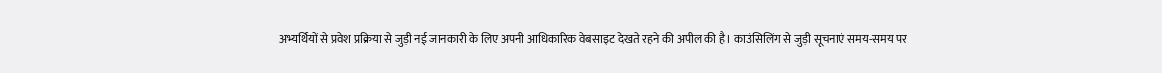अभ्यर्थियों से प्रवेश प्रक्रिया से जुड़ी नई जानकारी के लिए अपनी आधिकारिक वेबसाइट देखते रहने की अपील की है। काउंसिलिंग से जुड़ी सूचनाएं समय-समय पर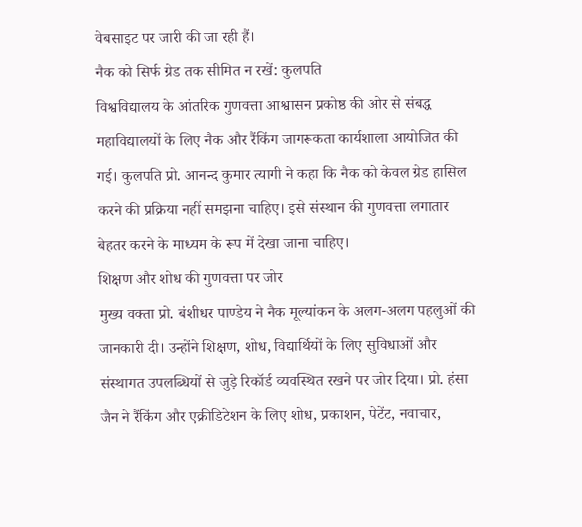वेबसाइट पर जारी की जा रही हैं।
नैक को सिर्फ ग्रेड तक सीमित न रखें: कुलपति
विश्वविद्यालय के आंतरिक गुणवत्ता आश्वासन प्रकोष्ठ की ओर से संबद्ध महाविद्यालयों के लिए नैक और रैंकिंग जागरूकता कार्यशाला आयोजित की गई। कुलपति प्रो. आनन्द कुमार त्यागी ने कहा कि नैक को केवल ग्रेड हासिल करने की प्रक्रिया नहीं समझना चाहिए। इसे संस्थान की गुणवत्ता लगातार बेहतर करने के माध्यम के रूप में देखा जाना चाहिए।
शिक्षण और शोध की गुणवत्ता पर जोर
मुख्य वक्ता प्रो. बंशीधर पाण्डेय ने नैक मूल्यांकन के अलग-अलग पहलुओं की जानकारी दी। उन्होंने शिक्षण, शोध, विद्यार्थियों के लिए सुविधाओं और संस्थागत उपलब्धियों से जुड़े रिकॉर्ड व्यवस्थित रखने पर जोर दिया। प्रो. हंसा जैन ने रैंकिंग और एक्रीडिटेशन के लिए शोध, प्रकाशन, पेटेंट, नवाचार,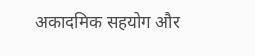अकादमिक सहयोग और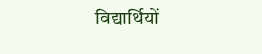विद्यार्थियों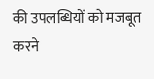की उपलब्धियों को मजबूत करने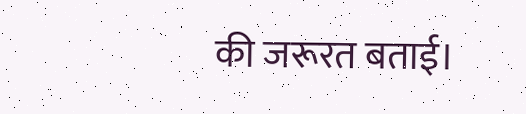की जरूरत बताई।